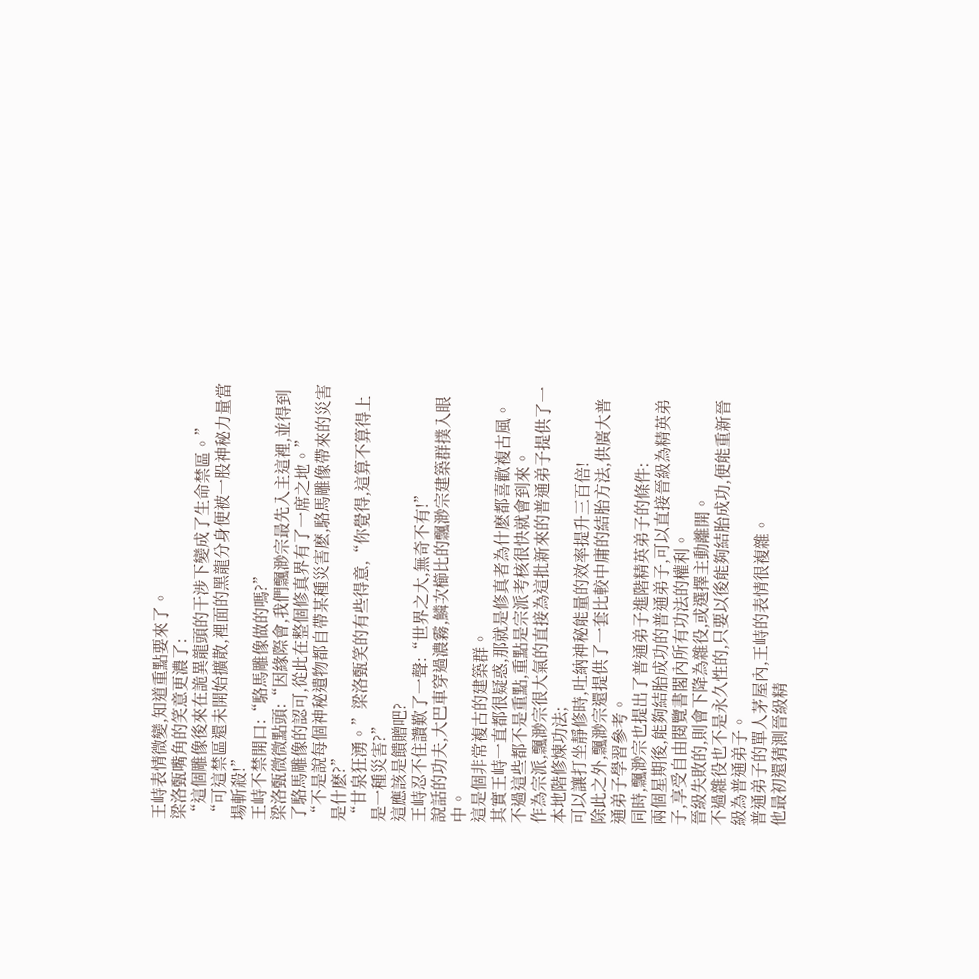王峙表情微變,知道重點要來了。
梁洛甄嘴角的笑意更濃了:
“這個雕像後來在詭異龍頭的干涉下變成了生命禁區。”
“可這禁區還未開始擴散,裡面的黑龍分身便被一股神秘力量當場斬殺!”
王峙不禁開口:“駱馬雕像做的嗎?”
梁洛甄微微點頭:“因緣際會,我們飄渺宗最先入主這裡,並得到了駱馬雕像的認可,從此在整個修真界有了一席之地。”
“不是說每個神秘遺物都自帶某種災害麽,駱馬雕像帶來的災害是什麽?”
“甘泉狂湧。”梁洛甄笑的有些得意,“你覺得,這算不算得上是一種災害?”
這應該是饋贈吧?
王峙忍不住讚歎了一聲:“世界之大,無奇不有!”
說話的功夫,大巴車穿過濃霧,鱗次櫛比的飄渺宗建築群撲入眼中。
這是個非常複古的建築群。
其實王峙一直都很疑惑,那就是修真者為什麽都喜歡複古風。
不過這些都不是重點,重點是宗派考核很快就會到來。
作為宗派,飄渺宗很大氣的直接為這批新來的普通弟子提供了一本地階修煉功法;
可以讓打坐靜修時,吐納神秘能量的效率提升三百倍!
除此之外,飄渺宗還提供了一套比較中庸的結胎方法,供廣大普通弟子學習參考。
同時,飄渺宗也提出了普通弟子進階精英弟子的條件:
兩個星期後,能夠結胎成功的普通弟子,可以直接晉級為精英弟子,享受自由閱覽書閣內所有功法的權利。
晉級失敗的,則會下降為雜役,或選擇主動離開。
不過雜役也不是永久性的,只要以後能夠結胎成功,便能重新晉級為普通弟子。
普通弟子的單人茅屋內,王峙的表情很複雜。
他最初還猜測晉級精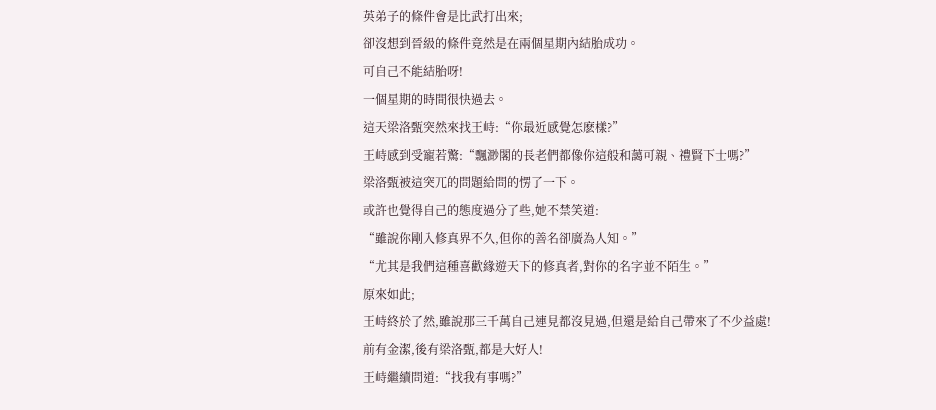英弟子的條件會是比武打出來;
卻沒想到晉級的條件竟然是在兩個星期內結胎成功。
可自己不能結胎呀!
一個星期的時間很快過去。
這天梁洛甄突然來找王峙:“你最近感覺怎麽樣?”
王峙感到受寵若驚:“飄渺閣的長老們都像你這般和藹可親、禮賢下士嗎?”
梁洛甄被這突兀的問題給問的愣了一下。
或許也覺得自己的態度過分了些,她不禁笑道:
“雖說你剛入修真界不久,但你的善名卻廣為人知。”
“尤其是我們這種喜歡緣遊天下的修真者,對你的名字並不陌生。”
原來如此;
王峙終於了然,雖說那三千萬自己連見都沒見過,但還是給自己帶來了不少益處!
前有金潔,後有梁洛甄,都是大好人!
王峙繼續問道:“找我有事嗎?”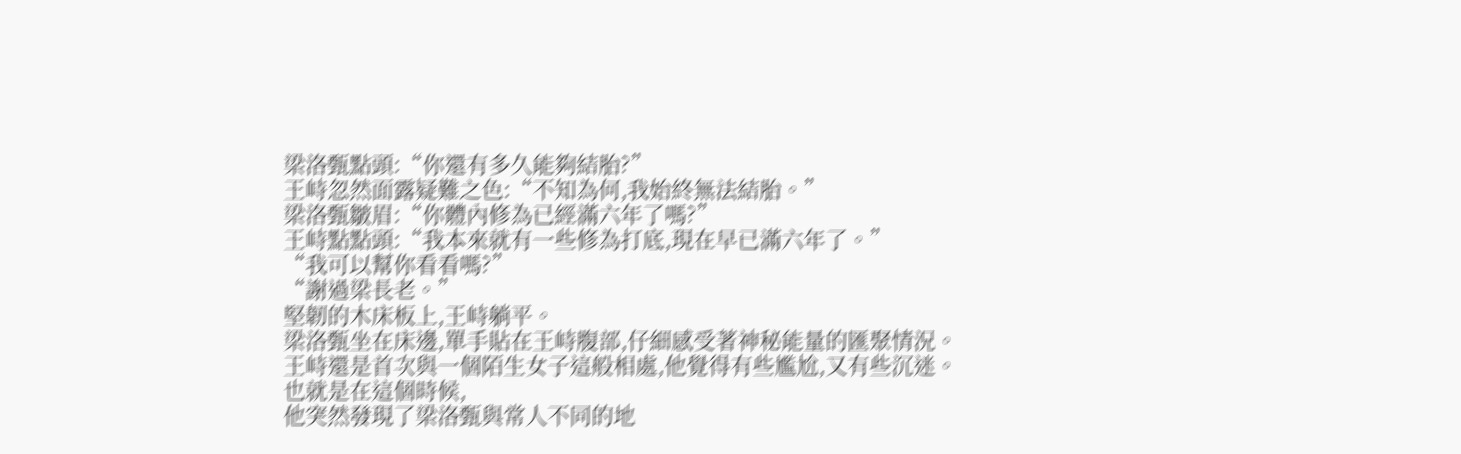梁洛甄點頭:“你還有多久能夠結胎?”
王峙忽然面露疑難之色:“不知為何,我始終無法結胎。”
梁洛甄皺眉:“你體內修為已經滿六年了嗎?”
王峙點點頭:“我本來就有一些修為打底,現在早已滿六年了。”
“我可以幫你看看嗎?”
“謝過梁長老。”
堅韌的木床板上,王峙躺平。
梁洛甄坐在床邊,單手貼在王峙腹部,仔細感受著神秘能量的匯聚情況。
王峙還是首次與一個陌生女子這般相處,他覺得有些尷尬,又有些沉迷。
也就是在這個時候,
他突然發現了梁洛甄與常人不同的地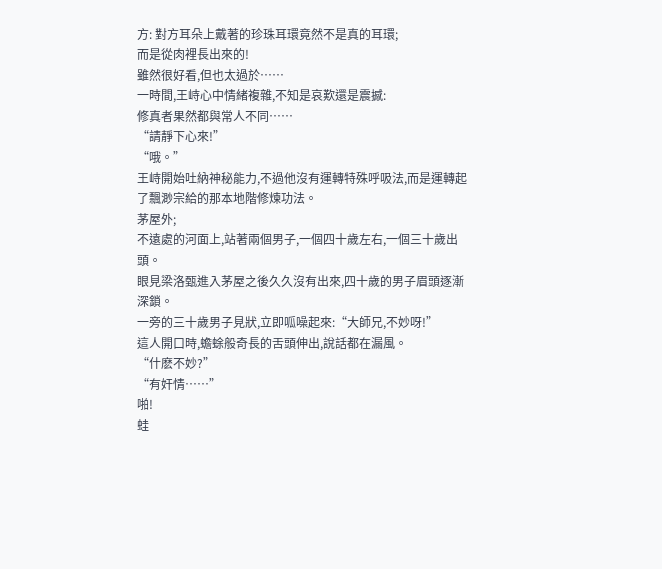方: 對方耳朵上戴著的珍珠耳環竟然不是真的耳環;
而是從肉裡長出來的!
雖然很好看,但也太過於……
一時間,王峙心中情緒複雜,不知是哀歎還是震撼:
修真者果然都與常人不同……
“請靜下心來!”
“哦。”
王峙開始吐納神秘能力,不過他沒有運轉特殊呼吸法,而是運轉起了飄渺宗給的那本地階修煉功法。
茅屋外;
不遠處的河面上,站著兩個男子,一個四十歲左右,一個三十歲出頭。
眼見梁洛甄進入茅屋之後久久沒有出來,四十歲的男子眉頭逐漸深鎖。
一旁的三十歲男子見狀,立即呱噪起來:“大師兄,不妙呀!”
這人開口時,蟾蜍般奇長的舌頭伸出,說話都在漏風。
“什麽不妙?”
“有奸情……”
啪!
蛙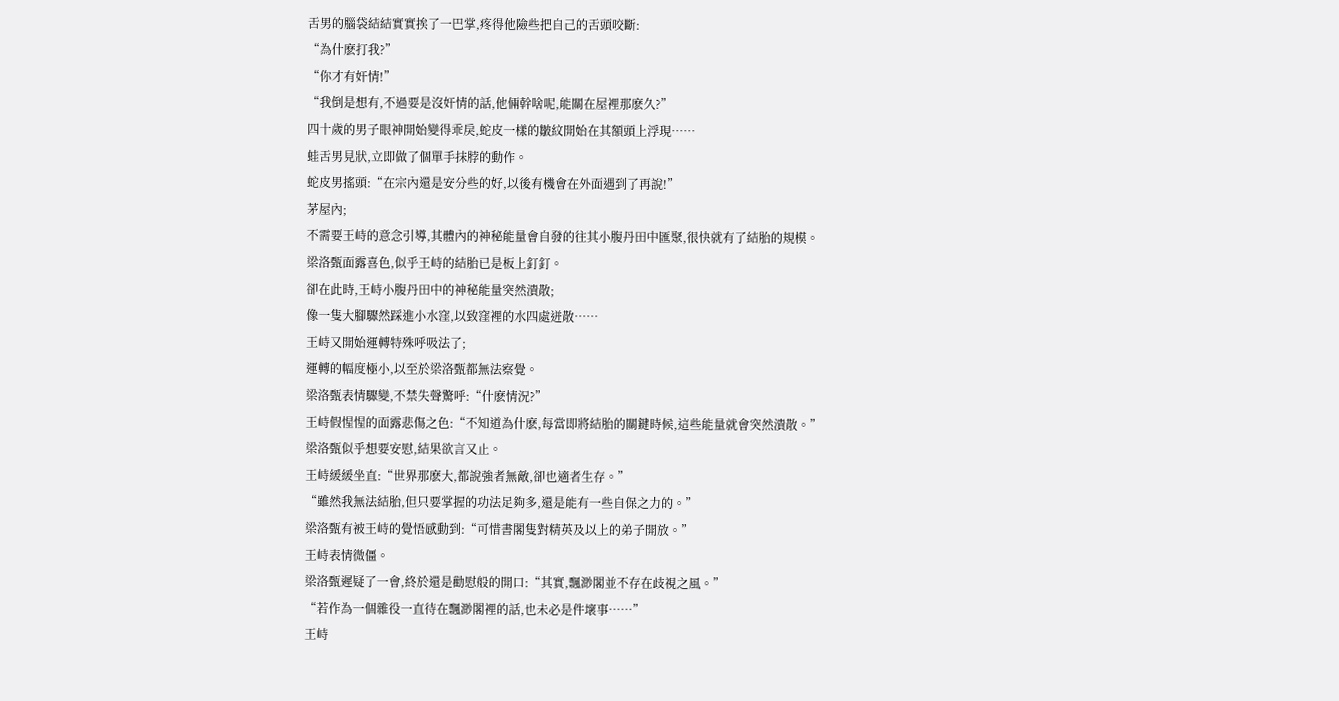舌男的腦袋結結實實挨了一巴掌,疼得他險些把自己的舌頭咬斷:
“為什麽打我?”
“你才有奸情!”
“我倒是想有,不過要是沒奸情的話,他倆幹啥呢,能關在屋裡那麽久?”
四十歲的男子眼神開始變得乖戾,蛇皮一樣的皺紋開始在其額頭上浮現……
蛙舌男見狀,立即做了個單手抹脖的動作。
蛇皮男搖頭:“在宗內還是安分些的好,以後有機會在外面遇到了再說!”
茅屋內;
不需要王峙的意念引導,其體內的神秘能量會自發的往其小腹丹田中匯聚,很快就有了結胎的規模。
梁洛甄面露喜色,似乎王峙的結胎已是板上釘釘。
卻在此時,王峙小腹丹田中的神秘能量突然潰散;
像一隻大腳驟然踩進小水窪,以致窪裡的水四處迸散……
王峙又開始運轉特殊呼吸法了;
運轉的幅度極小,以至於梁洛甄都無法察覺。
梁洛甄表情驟變,不禁失聲驚呼:“什麽情況?”
王峙假惺惺的面露悲傷之色:“不知道為什麽,每當即將結胎的關鍵時候,這些能量就會突然潰散。”
梁洛甄似乎想要安慰,結果欲言又止。
王峙緩緩坐直:“世界那麽大,都說強者無敵,卻也適者生存。”
“雖然我無法結胎,但只要掌握的功法足夠多,還是能有一些自保之力的。”
梁洛甄有被王峙的覺悟感動到:“可惜書閣隻對精英及以上的弟子開放。”
王峙表情微僵。
梁洛甄遲疑了一會,終於還是勸慰般的開口:“其實,飄渺閣並不存在歧視之風。”
“若作為一個雜役一直待在飄渺閣裡的話,也未必是件壞事……”
王峙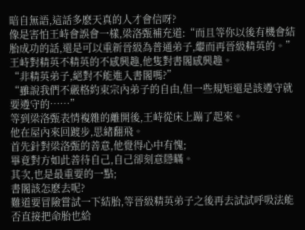暗自無語,這話多麽天真的人才會信呀?
像是害怕王峙會誤會一樣,梁洛甄補充道:“而且等你以後有機會結胎成功的話,還是可以重新晉級為普通弟子,繼而再晉級精英的。”
王峙對精英不精英的不感興趣,他隻對書閣感興趣。
“非精英弟子,絕對不能進入書閣嗎?”
“雖說我們不嚴格約束宗內弟子的自由,但一些規矩還是該遵守就要遵守的……”
等到梁洛甄表情複雜的離開後,王峙從床上蹦了起來。
他在屋內來回踱步,思緒翻飛。
首先針對梁洛甄的善意,他覺得心中有愧;
畢竟對方如此善待自己,自己卻刻意隱瞞。
其次,也是最重要的一點;
書閣該怎麽去呢?
難道要冒險嘗試一下結胎,等晉級精英弟子之後再去試試呼吸法能否直接把命胎也給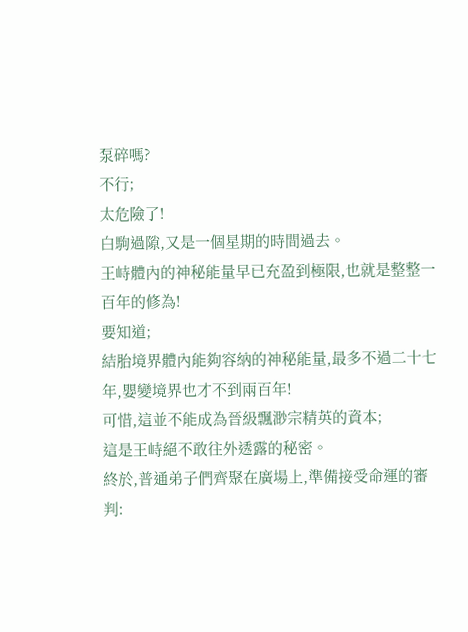泵碎嗎?
不行;
太危險了!
白駒過隙,又是一個星期的時間過去。
王峙體內的神秘能量早已充盈到極限,也就是整整一百年的修為!
要知道;
結胎境界體內能夠容納的神秘能量,最多不過二十七年,嬰變境界也才不到兩百年!
可惜,這並不能成為晉級飄渺宗精英的資本;
這是王峙絕不敢往外透露的秘密。
終於,普通弟子們齊聚在廣場上,準備接受命運的審判: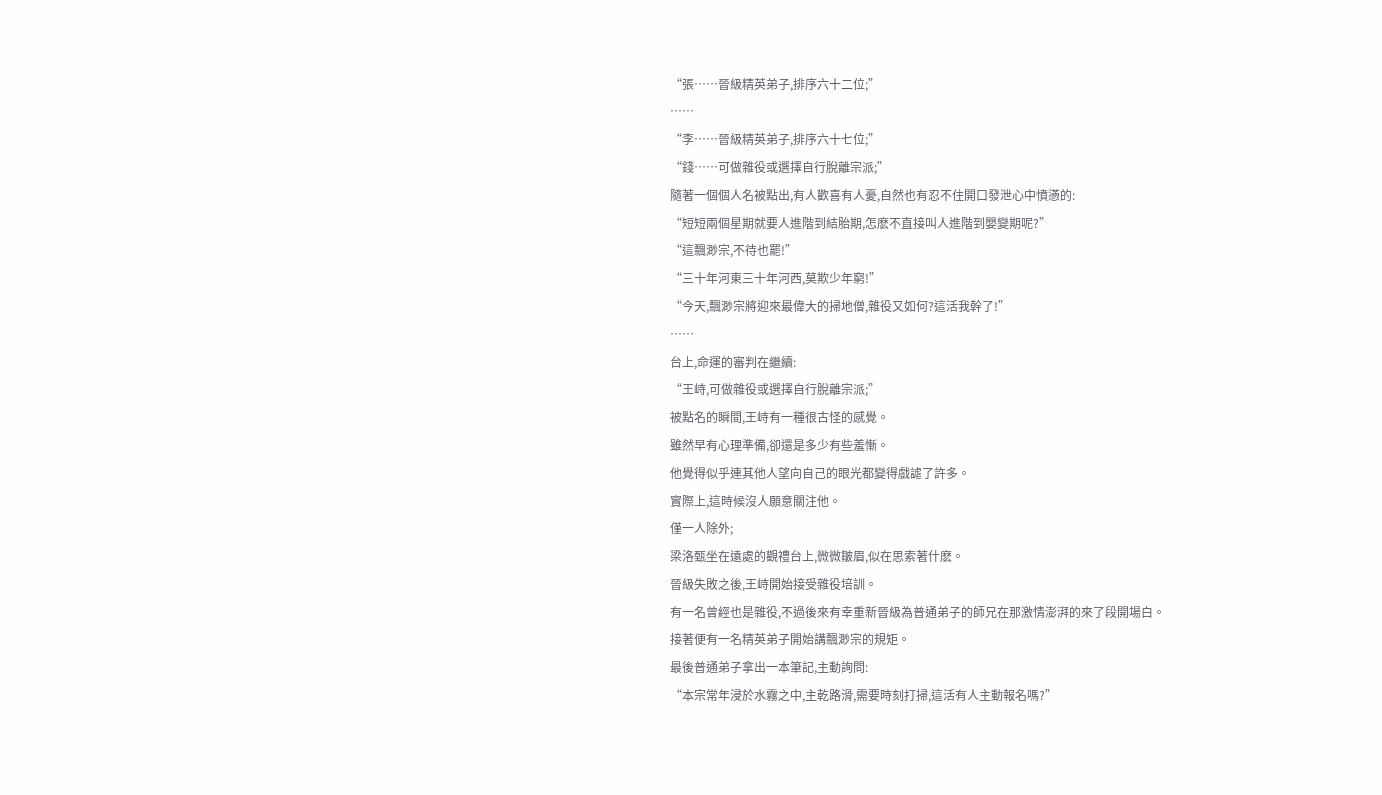“張……晉級精英弟子,排序六十二位;”
……
“李……晉級精英弟子,排序六十七位;”
“錢……可做雜役或選擇自行脫離宗派;”
隨著一個個人名被點出,有人歡喜有人憂,自然也有忍不住開口發泄心中憤懣的:
“短短兩個星期就要人進階到結胎期,怎麽不直接叫人進階到嬰變期呢?”
“這飄渺宗,不待也罷!”
“三十年河東三十年河西,莫欺少年窮!”
“今天,飄渺宗將迎來最偉大的掃地僧,雜役又如何?這活我幹了!”
……
台上,命運的審判在繼續:
“王峙,可做雜役或選擇自行脫離宗派;”
被點名的瞬間,王峙有一種很古怪的感覺。
雖然早有心理準備,卻還是多少有些羞慚。
他覺得似乎連其他人望向自己的眼光都變得戲謔了許多。
實際上,這時候沒人願意關注他。
僅一人除外;
梁洛甄坐在遠處的觀禮台上,微微皺眉,似在思索著什麽。
晉級失敗之後,王峙開始接受雜役培訓。
有一名曾經也是雜役,不過後來有幸重新晉級為普通弟子的師兄在那激情澎湃的來了段開場白。
接著便有一名精英弟子開始講飄渺宗的規矩。
最後普通弟子拿出一本筆記,主動詢問:
“本宗常年浸於水霧之中,主乾路滑,需要時刻打掃,這活有人主動報名嗎?”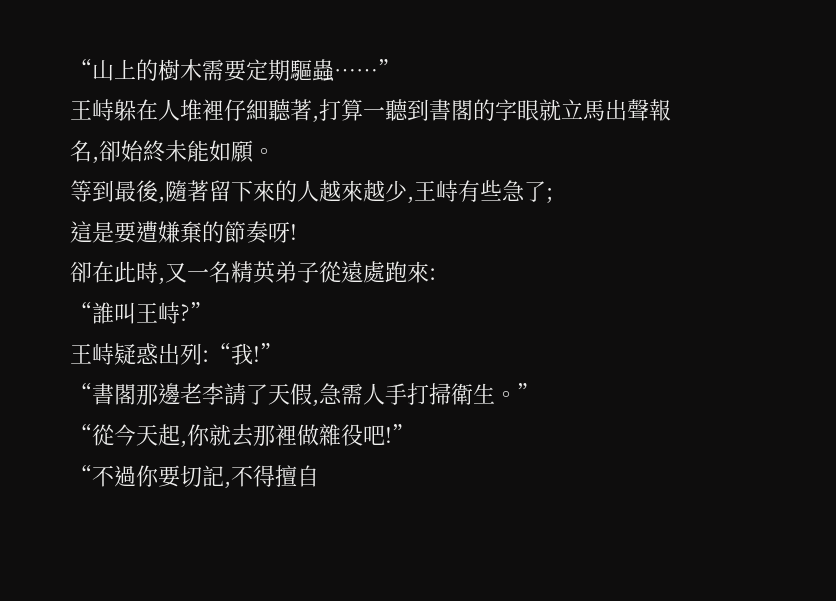“山上的樹木需要定期驅蟲……”
王峙躲在人堆裡仔細聽著,打算一聽到書閣的字眼就立馬出聲報名,卻始終未能如願。
等到最後,隨著留下來的人越來越少,王峙有些急了;
這是要遭嫌棄的節奏呀!
卻在此時,又一名精英弟子從遠處跑來:
“誰叫王峙?”
王峙疑惑出列:“我!”
“書閣那邊老李請了天假,急需人手打掃衛生。”
“從今天起,你就去那裡做雜役吧!”
“不過你要切記,不得擅自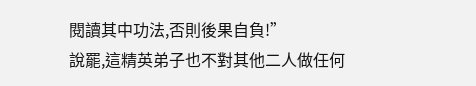閱讀其中功法,否則後果自負!”
說罷,這精英弟子也不對其他二人做任何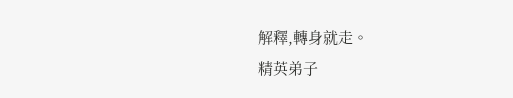解釋,轉身就走。
精英弟子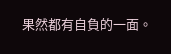果然都有自負的一面。